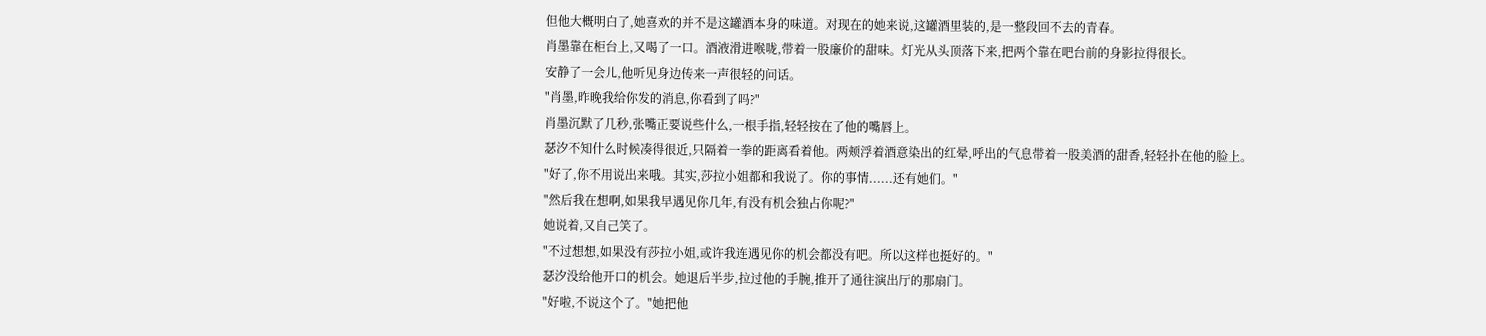但他大概明白了,她喜欢的并不是这罐酒本身的味道。对现在的她来说,这罐酒里装的,是一整段回不去的青春。
肖墨靠在柜台上,又喝了一口。酒液滑进喉咙,带着一股廉价的甜味。灯光从头顶落下来,把两个靠在吧台前的身影拉得很长。
安静了一会儿,他听见身边传来一声很轻的问话。
"肖墨,昨晚我给你发的消息,你看到了吗?"
肖墨沉默了几秒,张嘴正要说些什么,一根手指,轻轻按在了他的嘴唇上。
瑟汐不知什么时候凑得很近,只隔着一拳的距离看着他。两颊浮着酒意染出的红晕,呼出的气息带着一股美酒的甜香,轻轻扑在他的脸上。
"好了,你不用说出来哦。其实,莎拉小姐都和我说了。你的事情......还有她们。"
"然后我在想啊,如果我早遇见你几年,有没有机会独占你呢?"
她说着,又自己笑了。
"不过想想,如果没有莎拉小姐,或许我连遇见你的机会都没有吧。所以这样也挺好的。"
瑟汐没给他开口的机会。她退后半步,拉过他的手腕,推开了通往演出厅的那扇门。
"好啦,不说这个了。"她把他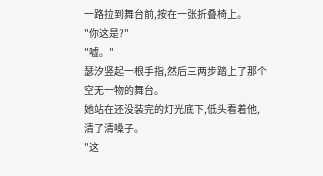一路拉到舞台前,按在一张折叠椅上。
"你这是?"
"嘘。"
瑟汐竖起一根手指,然后三两步踏上了那个空无一物的舞台。
她站在还没装完的灯光底下,低头看着他,清了清嗓子。
"这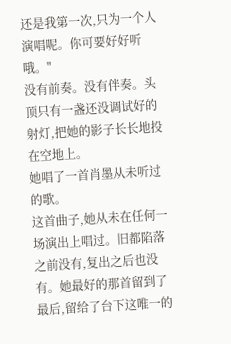还是我第一次,只为一个人演唱呢。你可要好好听哦。"
没有前奏。没有伴奏。头顶只有一盏还没调试好的射灯,把她的影子长长地投在空地上。
她唱了一首肖墨从未听过的歌。
这首曲子,她从未在任何一场演出上唱过。旧都陷落之前没有,复出之后也没有。她最好的那首留到了最后,留给了台下这唯一的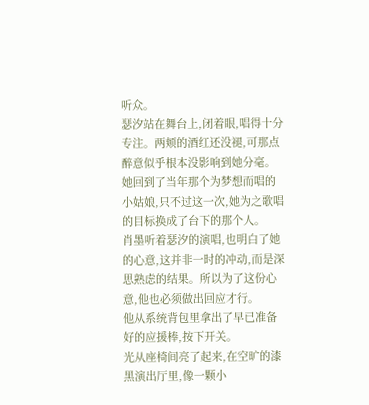听众。
瑟汐站在舞台上,闭着眼,唱得十分专注。两颊的酒红还没褪,可那点醉意似乎根本没影响到她分毫。她回到了当年那个为梦想而唱的小姑娘,只不过这一次,她为之歌唱的目标换成了台下的那个人。
肖墨听着瑟汐的演唱,也明白了她的心意,这并非一时的冲动,而是深思熟虑的结果。所以为了这份心意,他也必须做出回应才行。
他从系统背包里拿出了早已准备好的应援棒,按下开关。
光从座椅间亮了起来,在空旷的漆黑演出厅里,像一颗小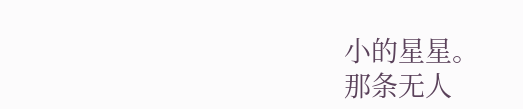小的星星。
那条无人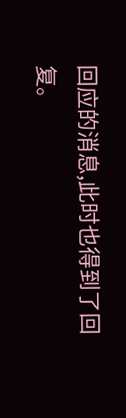回应的消息,此时也得到了回复。